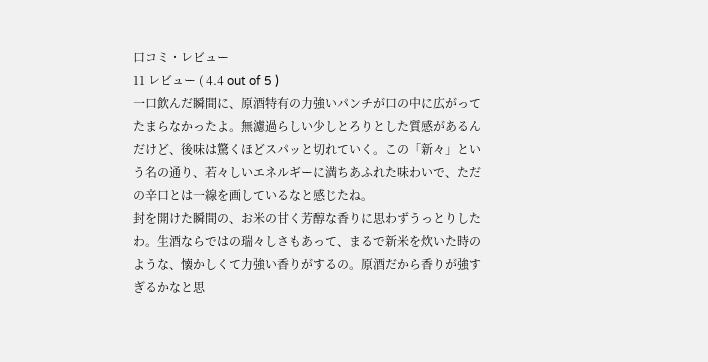口コミ・レビュー
11 レビュー ( 4.4 out of 5 )
一口飲んだ瞬間に、原酒特有の力強いパンチが口の中に広がってたまらなかったよ。無濾過らしい少しとろりとした質感があるんだけど、後味は驚くほどスパッと切れていく。この「新々」という名の通り、若々しいエネルギーに満ちあふれた味わいで、ただの辛口とは一線を画しているなと感じたね。
封を開けた瞬間の、お米の甘く芳醇な香りに思わずうっとりしたわ。生酒ならではの瑞々しさもあって、まるで新米を炊いた時のような、懐かしくて力強い香りがするの。原酒だから香りが強すぎるかなと思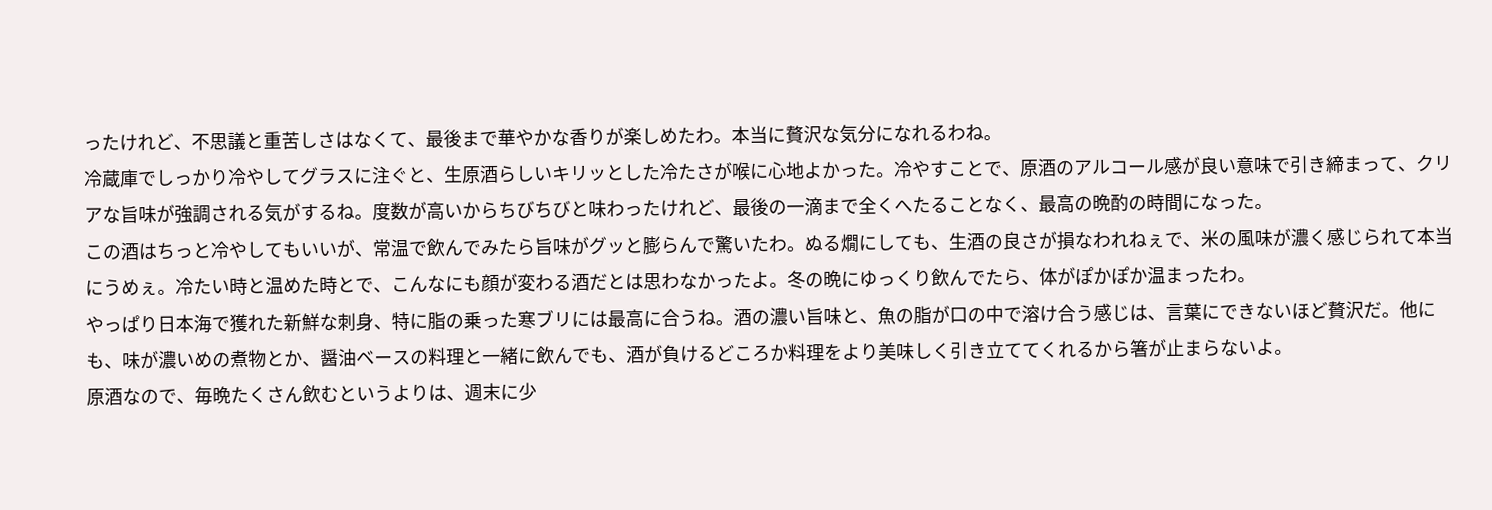ったけれど、不思議と重苦しさはなくて、最後まで華やかな香りが楽しめたわ。本当に贅沢な気分になれるわね。
冷蔵庫でしっかり冷やしてグラスに注ぐと、生原酒らしいキリッとした冷たさが喉に心地よかった。冷やすことで、原酒のアルコール感が良い意味で引き締まって、クリアな旨味が強調される気がするね。度数が高いからちびちびと味わったけれど、最後の一滴まで全くへたることなく、最高の晩酌の時間になった。
この酒はちっと冷やしてもいいが、常温で飲んでみたら旨味がグッと膨らんで驚いたわ。ぬる燗にしても、生酒の良さが損なわれねぇで、米の風味が濃く感じられて本当にうめぇ。冷たい時と温めた時とで、こんなにも顔が変わる酒だとは思わなかったよ。冬の晩にゆっくり飲んでたら、体がぽかぽか温まったわ。
やっぱり日本海で獲れた新鮮な刺身、特に脂の乗った寒ブリには最高に合うね。酒の濃い旨味と、魚の脂が口の中で溶け合う感じは、言葉にできないほど贅沢だ。他にも、味が濃いめの煮物とか、醤油ベースの料理と一緒に飲んでも、酒が負けるどころか料理をより美味しく引き立ててくれるから箸が止まらないよ。
原酒なので、毎晩たくさん飲むというよりは、週末に少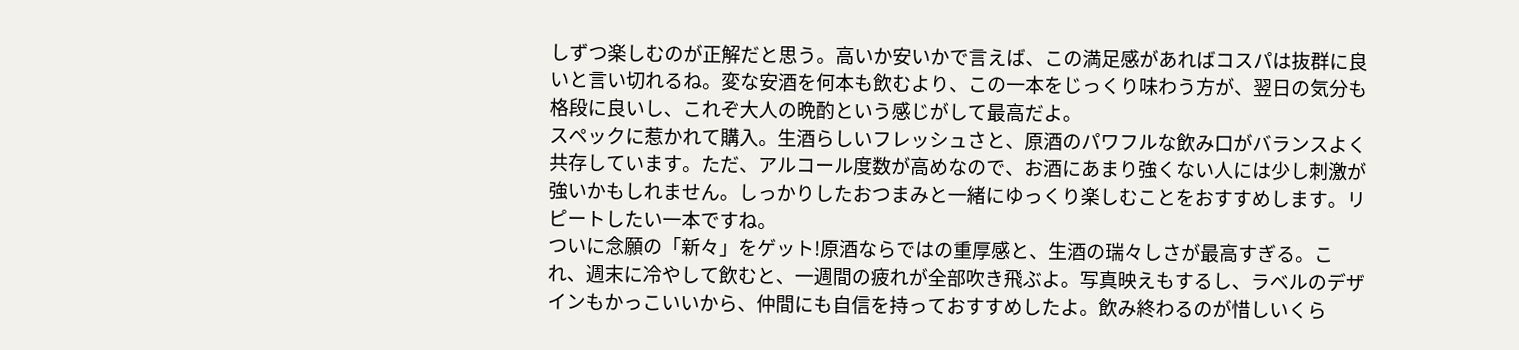しずつ楽しむのが正解だと思う。高いか安いかで言えば、この満足感があればコスパは抜群に良いと言い切れるね。変な安酒を何本も飲むより、この一本をじっくり味わう方が、翌日の気分も格段に良いし、これぞ大人の晩酌という感じがして最高だよ。
スペックに惹かれて購入。生酒らしいフレッシュさと、原酒のパワフルな飲み口がバランスよく共存しています。ただ、アルコール度数が高めなので、お酒にあまり強くない人には少し刺激が強いかもしれません。しっかりしたおつまみと一緒にゆっくり楽しむことをおすすめします。リピートしたい一本ですね。
ついに念願の「新々」をゲット!原酒ならではの重厚感と、生酒の瑞々しさが最高すぎる。これ、週末に冷やして飲むと、一週間の疲れが全部吹き飛ぶよ。写真映えもするし、ラベルのデザインもかっこいいから、仲間にも自信を持っておすすめしたよ。飲み終わるのが惜しいくら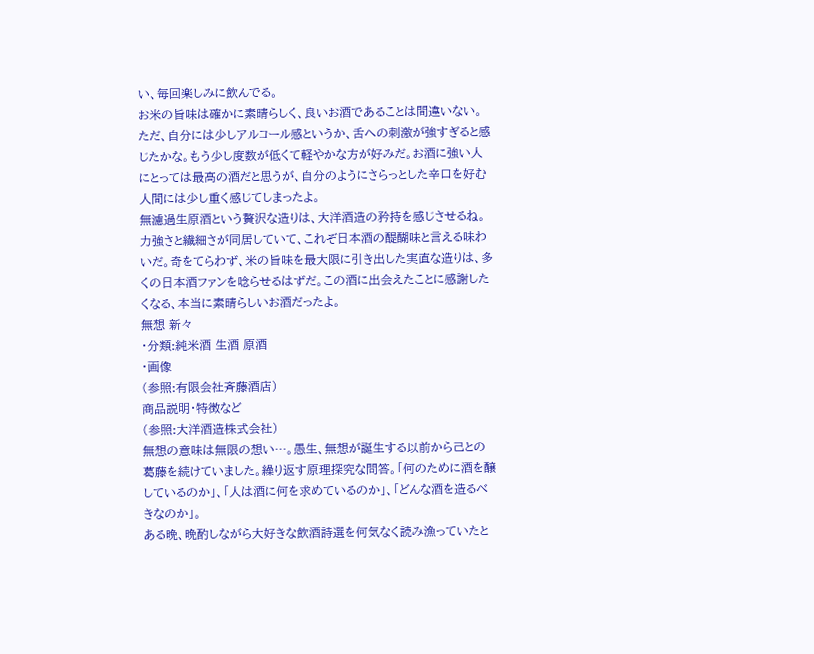い、毎回楽しみに飲んでる。
お米の旨味は確かに素晴らしく、良いお酒であることは間違いない。ただ、自分には少しアルコール感というか、舌への刺激が強すぎると感じたかな。もう少し度数が低くて軽やかな方が好みだ。お酒に強い人にとっては最高の酒だと思うが、自分のようにさらっとした辛口を好む人間には少し重く感じてしまったよ。
無濾過生原酒という贅沢な造りは、大洋酒造の矜持を感じさせるね。力強さと繊細さが同居していて、これぞ日本酒の醍醐味と言える味わいだ。奇をてらわず、米の旨味を最大限に引き出した実直な造りは、多くの日本酒ファンを唸らせるはずだ。この酒に出会えたことに感謝したくなる、本当に素晴らしいお酒だったよ。
無想 新々
・分類:純米酒 生酒 原酒
・画像
(参照:有限会社斉藤酒店)
商品説明・特徴など
(参照:大洋酒造株式会社)
無想の意味は無限の想い…。愚生、無想が誕生する以前から己との葛藤を続けていました。繰り返す原理探究な問答。「何のために酒を醸しているのか」、「人は酒に何を求めているのか」、「どんな酒を造るべきなのか」。
ある晩、晩酌しながら大好きな飲酒詩選を何気なく読み漁っていたと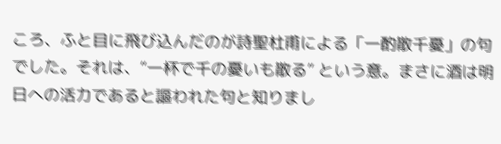ころ、ふと目に飛び込んだのが詩聖杜甫による「一酌散千憂」の句でした。それは、“一杯で千の憂いも散る” という意。まさに酒は明日への活力であると謳われた句と知りまし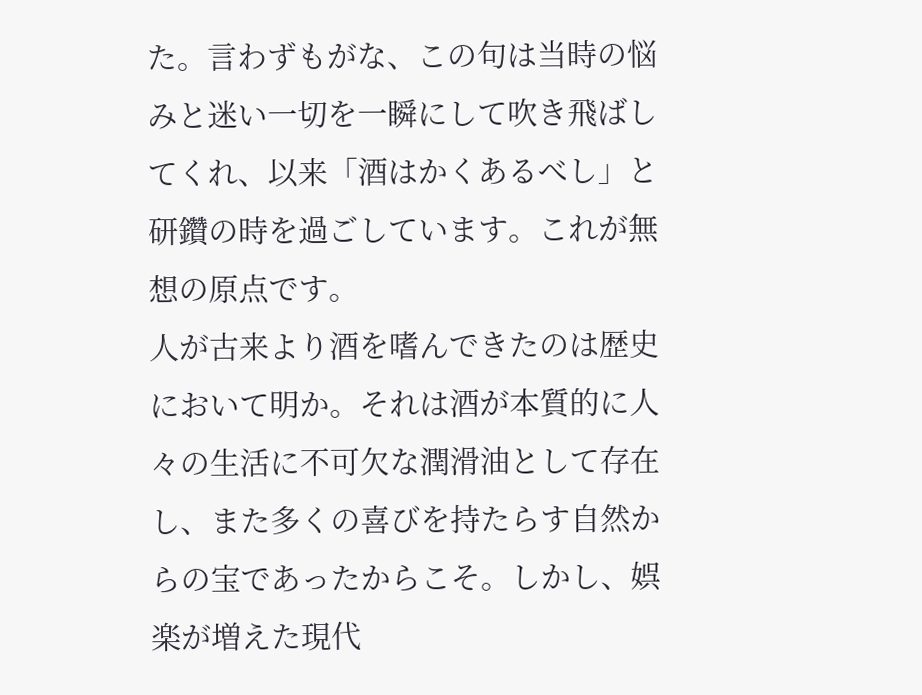た。言わずもがな、この句は当時の悩みと迷い一切を一瞬にして吹き飛ばしてくれ、以来「酒はかくあるべし」と研鑽の時を過ごしています。これが無想の原点です。
人が古来より酒を嗜んできたのは歴史において明か。それは酒が本質的に人々の生活に不可欠な潤滑油として存在し、また多くの喜びを持たらす自然からの宝であったからこそ。しかし、娯楽が増えた現代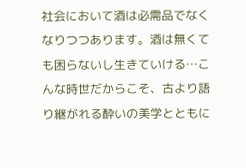社会において酒は必需品でなくなりつつあります。酒は無くても困らないし生きていける…こんな時世だからこそ、古より語り継がれる酔いの美学とともに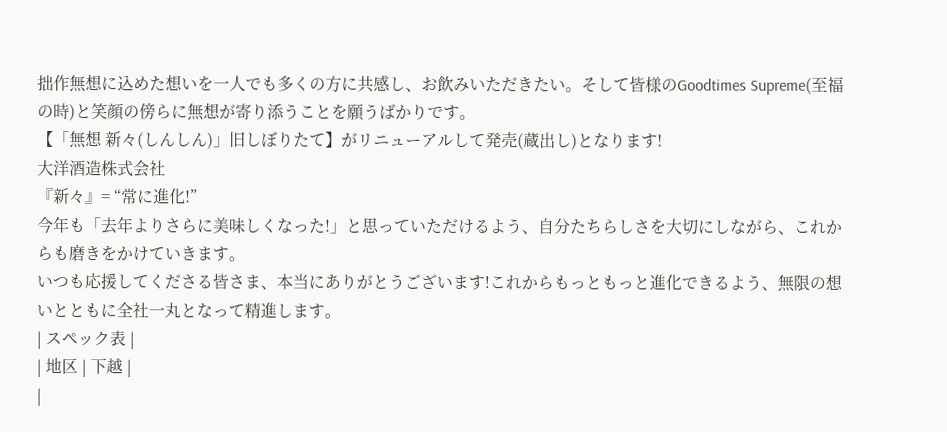拙作無想に込めた想いを一人でも多くの方に共感し、お飲みいただきたい。そして皆様のGoodtimes Supreme(至福の時)と笑顔の傍らに無想が寄り添うことを願うばかりです。
【「無想 新々(しんしん)」旧しぼりたて】がリニューアルして発売(蔵出し)となります!
大洋酒造株式会社
『新々』= “常に進化!”
今年も「去年よりさらに美味しくなった!」と思っていただけるよう、自分たちらしさを大切にしながら、これからも磨きをかけていきます。
いつも応援してくださる皆さま、本当にありがとうございます!これからもっともっと進化できるよう、無限の想いとともに全社一丸となって精進します。
| スペック表 |
| 地区 | 下越 |
|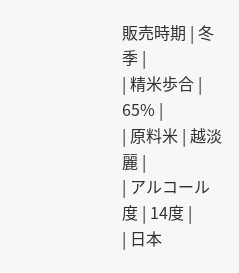販売時期 | 冬季 |
| 精米歩合 | 65% |
| 原料米 | 越淡麗 |
| アルコール度 | 14度 |
| 日本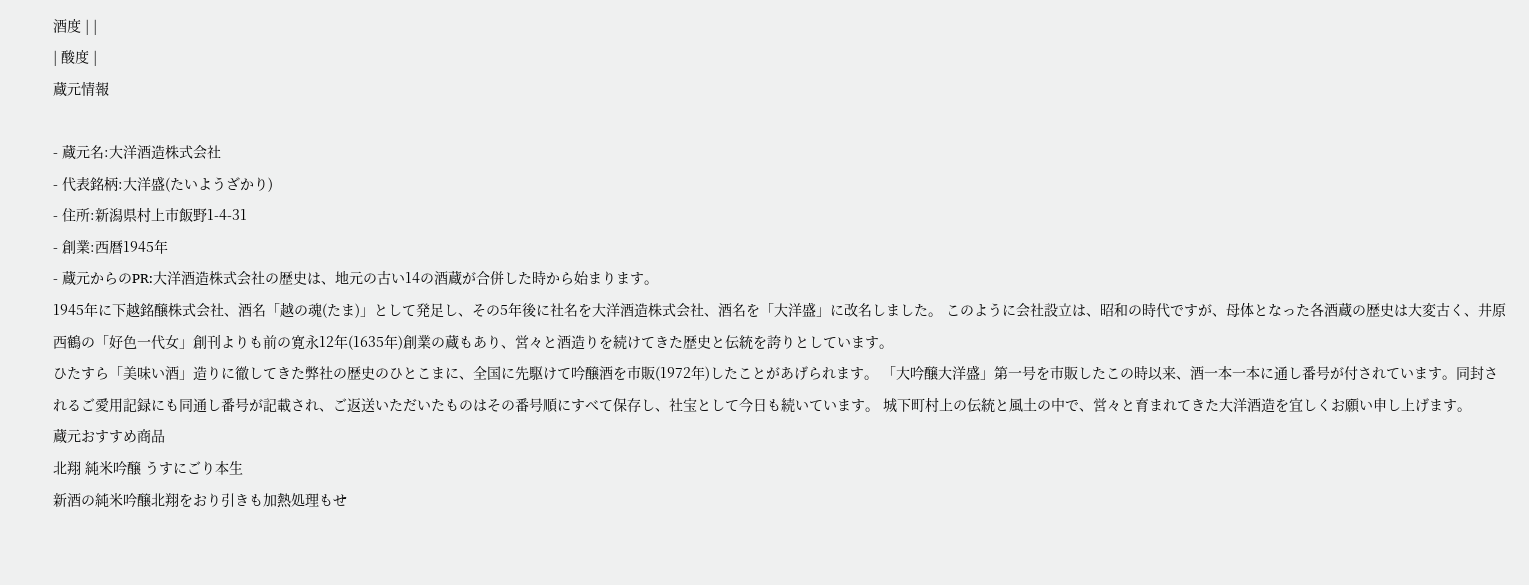酒度 | |
| 酸度 |
蔵元情報

- 蔵元名:大洋酒造株式会社
- 代表銘柄:大洋盛(たいようざかり)
- 住所:新潟県村上市飯野1-4-31
- 創業:西暦1945年
- 蔵元からのPR:大洋酒造株式会社の歴史は、地元の古い14の酒蔵が合併した時から始まります。
1945年に下越銘醸株式会社、酒名「越の魂(たま)」として発足し、その5年後に社名を大洋酒造株式会社、酒名を「大洋盛」に改名しました。 このように会社設立は、昭和の時代ですが、母体となった各酒蔵の歴史は大変古く、井原西鶴の「好色一代女」創刊よりも前の寛永12年(1635年)創業の蔵もあり、営々と酒造りを続けてきた歴史と伝統を誇りとしています。
ひたすら「美味い酒」造りに徹してきた弊社の歴史のひとこまに、全国に先駆けて吟醸酒を市販(1972年)したことがあげられます。 「大吟醸大洋盛」第一号を市販したこの時以来、酒一本一本に通し番号が付されています。同封されるご愛用記録にも同通し番号が記載され、ご返送いただいたものはその番号順にすべて保存し、社宝として今日も続いています。 城下町村上の伝統と風土の中で、営々と育まれてきた大洋酒造を宜しくお願い申し上げます。
蔵元おすすめ商品
北翔 純米吟醸 うすにごり本生
新酒の純米吟醸北翔をおり引きも加熱処理もせ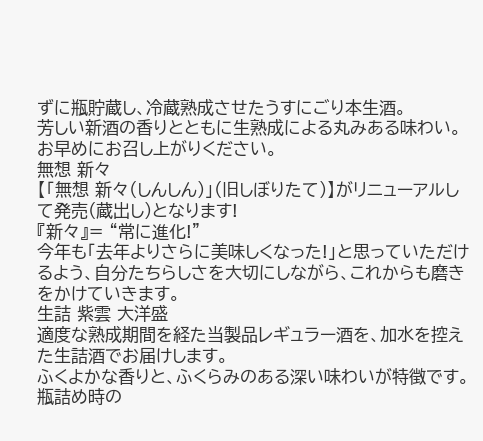ずに瓶貯蔵し、冷蔵熟成させたうすにごり本生酒。
芳しい新酒の香りとともに生熟成による丸みある味わい。お早めにお召し上がりください。
無想 新々
【「無想 新々(しんしん)」(旧しぼりたて)】がリニューアルして発売(蔵出し)となります!
『新々』= “常に進化!”
今年も「去年よりさらに美味しくなった!」と思っていただけるよう、自分たちらしさを大切にしながら、これからも磨きをかけていきます。
生詰 紫雲 大洋盛
適度な熟成期間を経た当製品レギュラー酒を、加水を控えた生詰酒でお届けします。
ふくよかな香りと、ふくらみのある深い味わいが特徴です。
瓶詰め時の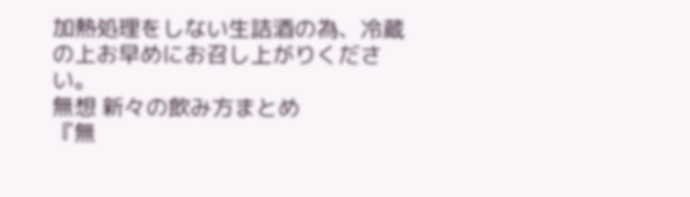加熱処理をしない生詰酒の為、冷蔵の上お早めにお召し上がりください。
無想 新々の飲み方まとめ
『無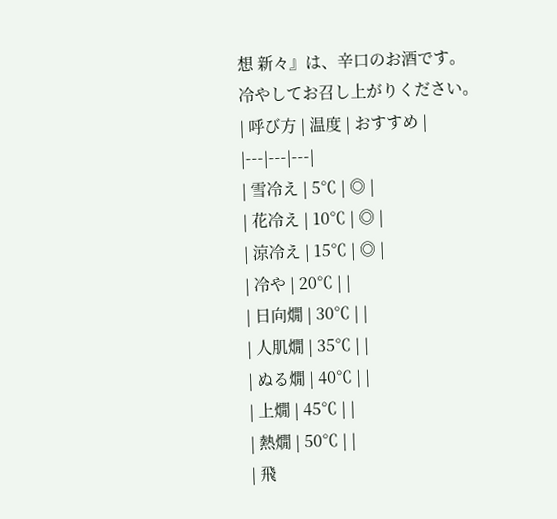想 新々』は、辛口のお酒です。
冷やしてお召し上がりください。
| 呼び方 | 温度 | おすすめ |
|---|---|---|
| 雪冷え | 5℃ | ◎ |
| 花冷え | 10℃ | ◎ |
| 涼冷え | 15℃ | ◎ |
| 冷や | 20℃ | |
| 日向燗 | 30℃ | |
| 人肌燗 | 35℃ | |
| ぬる燗 | 40℃ | |
| 上燗 | 45℃ | |
| 熱燗 | 50℃ | |
| 飛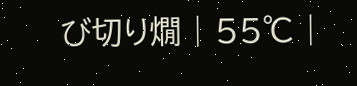び切り燗 | 55℃ |